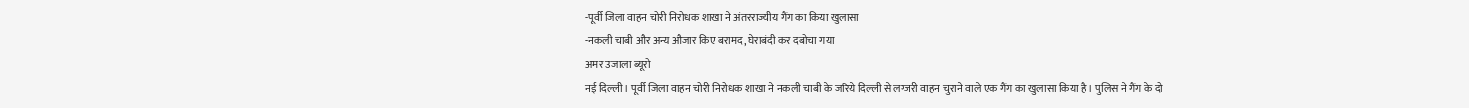-पूर्वी जिला वाहन चोरी निरोधक शाखा ने अंतरराज्यीय गैंग का किया खुलासा
-नकली चाबी और अन्य औजार किए बरामद, घेराबंदी कर दबोचा गया
अमर उजाला ब्यूरो
नई दिल्ली। पूर्वी जिला वाहन चोरी निरोधक शाखा ने नकली चाबी के जरिये दिल्ली से लग्जरी वाहन चुराने वाले एक गैंग का खुलासा किया है। पुलिस ने गैंग के दो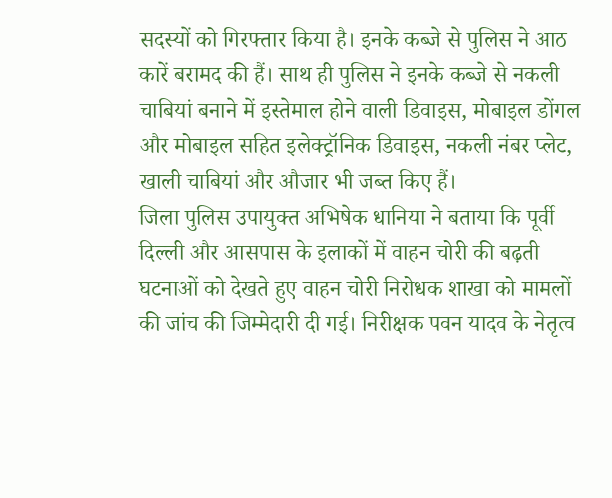सदस्यों को गिरफ्तार किया है। इनके कब्जे से पुलिस ने आठ कारें बरामद की हैं। साथ ही पुलिस ने इनके कब्जे से नकली चाबियां बनाने में इस्तेमाल होने वाली डिवाइस, मोबाइल डोंगल और मोबाइल सहित इलेक्ट्रॉनिक डिवाइस, नकली नंबर प्लेट, खाली चाबियां और औजार भी जब्त किए हैं।
जिला पुलिस उपायुक्त अभिषेक धानिया ने बताया कि पूर्वी दिल्ली और आसपास के इलाकों में वाहन चोरी की बढ़ती घटनाओं को देखते हुए वाहन चोरी निरोधक शाखा को मामलों की जांच की जिम्मेदारी दी गई। निरीक्षक पवन यादव के नेतृत्व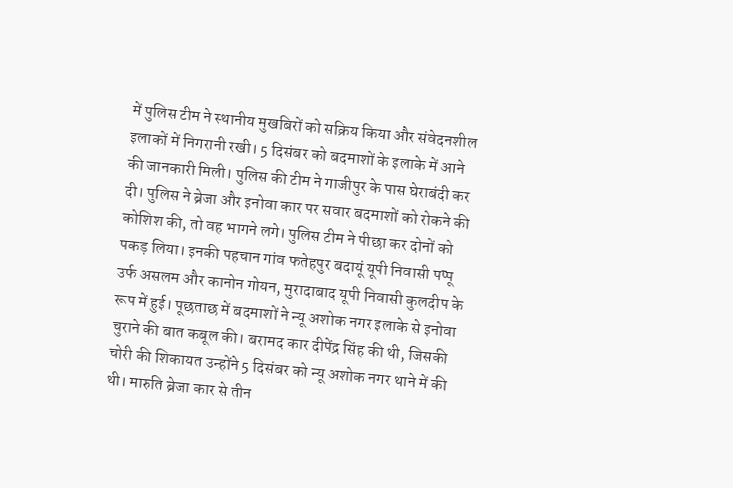में पुलिस टीम ने स्थानीय मुखबिरों को सक्रिय किया और संवेदनशील इलाकों में निगरानी रखी। 5 दिसंबर को बदमाशों के इलाके में आने की जानकारी मिली। पुलिस की टीम ने गाजीपुर के पास घेराबंदी कर दी। पुलिस ने ब्रेजा और इनोवा कार पर सवार बदमाशों को रोकने की कोशिश की, तो वह भागने लगे। पुलिस टीम ने पीछा कर दोनों को पकड़ लिया। इनकी पहचान गांव फतेहपुर बदायूं यूपी निवासी पप्पू उर्फ असलम और कानोन गोयन, मुरादाबाद यूपी निवासी कुलदीप के रूप में हुई। पूछताछ में बदमाशों ने न्यू अशोक नगर इलाके से इनोवा चुराने की बात कबूल की। बरामद कार दीपेंद्र सिंह की थी, जिसकी चोरी की शिकायत उन्होंने 5 दिसंबर को न्यू अशोक नगर थाने में की थी। मारुति ब्रेजा कार से तीन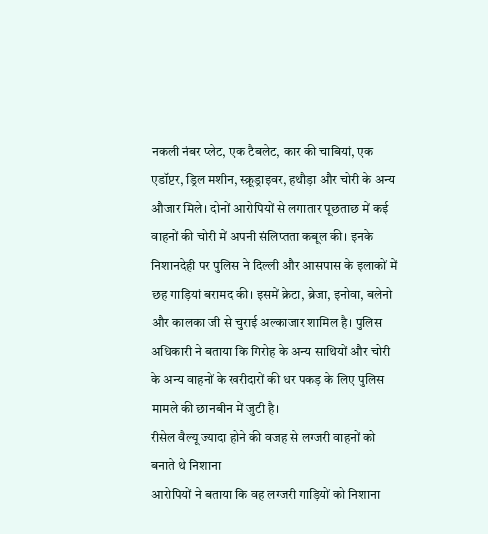नकली नंबर प्लेट, एक टैबलेट, कार की चाबियां, एक एडॉप्टर, ड्रिल मशीन, स्क्रूड्राइवर, हथौड़ा और चोरी के अन्य औजार मिले। दोनों आरोपियों से लगातार पूछताछ में कई वाहनों की चोरी में अपनी संलिप्तता कबूल की। इनके निशानदेही पर पुलिस ने दिल्ली और आसपास के इलाकों में छह गाड़ियां बरामद की। इसमें क्रेटा, ब्रेजा, इनोवा, बलेनो और कालका जी से चुराई अल्काजार शामिल है। पुलिस अधिकारी ने बताया कि गिरोह के अन्य साथियों और चोरी के अन्य वाहनों के खरीदारों की धर पकड़ के लिए पुलिस मामले की छानबीन में जुटी है।
रीसेल वैल्यू ज्यादा होने की वजह से लग्जरी वाहनों को बनाते थे निशाना
आरोपियों ने बताया कि वह लग्जरी गाड़ियों को निशाना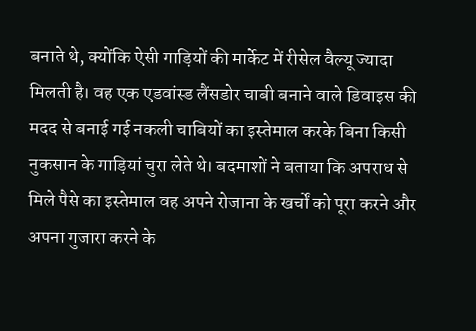बनाते थे, क्योंकि ऐसी गाड़ियों की मार्केट में रीसेल वैल्यू ज्यादा मिलती है। वह एक एडवांस्ड लैंसडोर चाबी बनाने वाले डिवाइस की मदद से बनाई गई नकली चाबियों का इस्तेमाल करके बिना किसी नुकसान के गाड़ियां चुरा लेते थे। बदमाशों ने बताया कि अपराध से मिले पैसे का इस्तेमाल वह अपने रोजाना के खर्चों को पूरा करने और अपना गुजारा करने के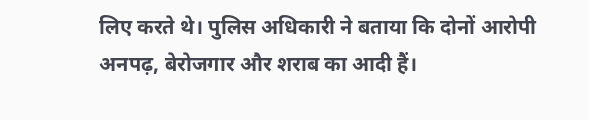लिए करते थे। पुलिस अधिकारी ने बताया कि दोनों आरोपी अनपढ़, बेरोजगार और शराब का आदी हैं।